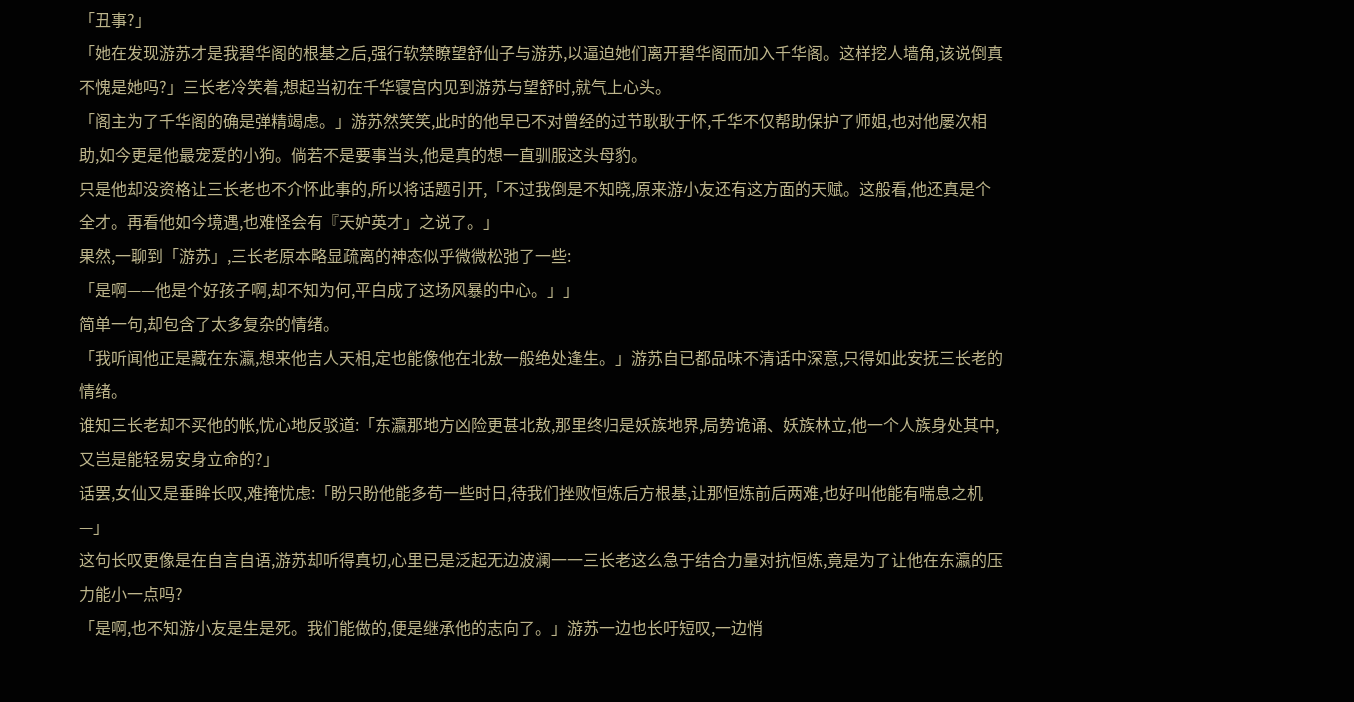「丑事?」
「她在发现游苏才是我碧华阁的根基之后,强行软禁瞭望舒仙子与游苏,以逼迫她们离开碧华阁而加入千华阁。这样挖人墙角,该说倒真不愧是她吗?」三长老冷笑着,想起当初在千华寝宫内见到游苏与望舒时,就气上心头。
「阁主为了千华阁的确是弹精竭虑。」游苏然笑笑,此时的他早已不对曾经的过节耿耿于怀,千华不仅帮助保护了师姐,也对他屡次相助,如今更是他最宠爱的小狗。倘若不是要事当头,他是真的想一直驯服这头母豹。
只是他却没资格让三长老也不介怀此事的,所以将话题引开,「不过我倒是不知晓,原来游小友还有这方面的天赋。这般看,他还真是个全才。再看他如今境遇,也难怪会有『天妒英才」之说了。」
果然,一聊到「游苏」,三长老原本略显疏离的神态似乎微微松弛了一些:
「是啊——他是个好孩子啊,却不知为何,平白成了这场风暴的中心。」」
简单一句,却包含了太多复杂的情绪。
「我听闻他正是藏在东瀛,想来他吉人天相,定也能像他在北敖一般绝处逢生。」游苏自已都品味不清话中深意,只得如此安抚三长老的情绪。
谁知三长老却不买他的帐,忧心地反驳道:「东瀛那地方凶险更甚北敖,那里终归是妖族地界,局势诡诵、妖族林立,他一个人族身处其中,又岂是能轻易安身立命的?」
话罢,女仙又是垂眸长叹,难掩忧虑:「盼只盼他能多苟一些时日,待我们挫败恒炼后方根基,让那恒炼前后两难,也好叫他能有喘息之机—」
这句长叹更像是在自言自语,游苏却听得真切,心里已是泛起无边波澜一一三长老这么急于结合力量对抗恒炼,竟是为了让他在东瀛的压力能小一点吗?
「是啊,也不知游小友是生是死。我们能做的,便是继承他的志向了。」游苏一边也长吁短叹,一边悄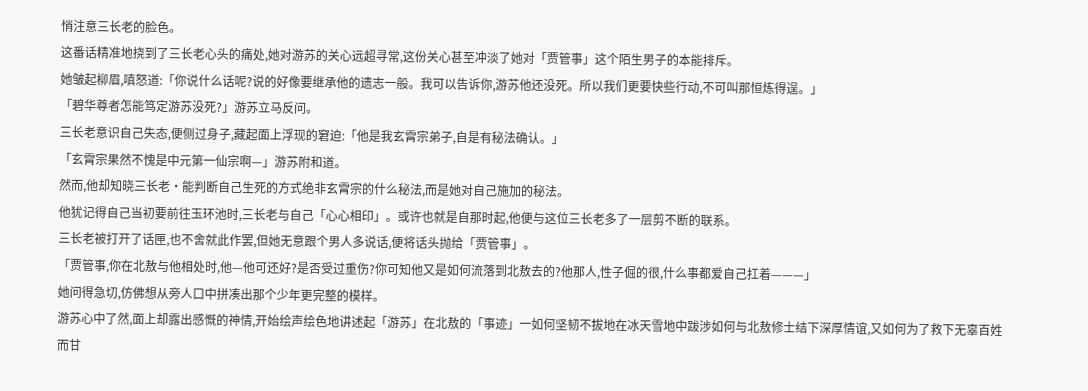悄注意三长老的脸色。
这番话精准地挠到了三长老心头的痛处,她对游苏的关心远超寻常,这份关心甚至冲淡了她对「贾管事」这个陌生男子的本能排斥。
她皱起柳眉,嗔怒道:「你说什么话呢?说的好像要继承他的遗志一般。我可以告诉你,游苏他还没死。所以我们更要快些行动,不可叫那恒炼得逞。」
「碧华尊者怎能笃定游苏没死?」游苏立马反问。
三长老意识自己失态,便侧过身子,藏起面上浮现的窘迫:「他是我玄霄宗弟子,自是有秘法确认。」
「玄霄宗果然不愧是中元第一仙宗啊—」游苏附和道。
然而,他却知晓三长老·能判断自己生死的方式绝非玄霄宗的什么秘法,而是她对自己施加的秘法。
他犹记得自己当初要前往玉环池时,三长老与自己「心心相印」。或许也就是自那时起,他便与这位三长老多了一层剪不断的联系。
三长老被打开了话匣,也不舍就此作罢,但她无意跟个男人多说话,便将话头抛给「贾管事」。
「贾管事,你在北敖与他相处时,他—他可还好?是否受过重伤?你可知他又是如何流落到北敖去的?他那人,性子倔的很,什么事都爱自己扛着———」
她问得急切,仿佛想从旁人口中拼凑出那个少年更完整的模样。
游苏心中了然,面上却露出感慨的神情,开始绘声绘色地讲述起「游苏」在北敖的「事迹」一如何坚韧不拔地在冰天雪地中跋涉如何与北敖修士结下深厚情谊,又如何为了救下无辜百姓而甘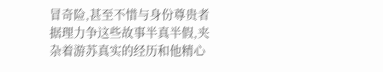冒奇险,甚至不惜与身份尊贵者据理力争这些故事半真半假,夹杂着游苏真实的经历和他精心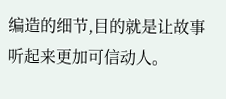编造的细节,目的就是让故事听起来更加可信动人。